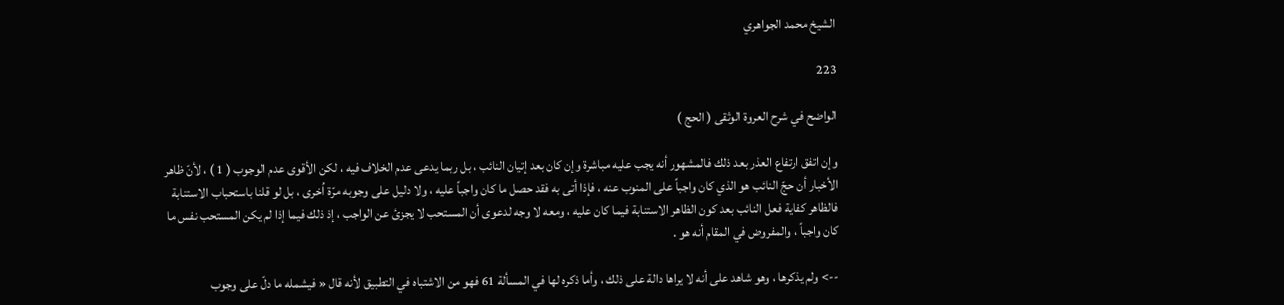الشيخ محمد الجواهري

223

الواضح في شرح العروة الوثقى ( الحج )

وإن اتفق ارتفاع العذر بعد ذلك فالمشهور أنه يجب عليه مباشرة وإن كان بعد إتيان النائب ، بل ربما يدعى عدم الخلاف فيه ، لكن الأقوى عدم الوجوب ( 1 ) ، لأنّ ظاهر الأخبار أن حجّ النائب هو الذي كان واجباً على المنوب عنه ، فإذا أتى به فقد حصل ما كان واجباً عليه ، ولا دليل على وجوبه مرّة اُخرى ، بل لو قلنا باستحباب الاستنابة فالظاهر كفاية فعل النائب بعد كون الظاهر الاستنابة فيما كان عليه ، ومعه لا وجه لدعوى أن المستحب لا يجزئ عن الواجب ، إذ ذلك فيما إذا لم يكن المستحب نفس ما كان واجباً ، والمفروض في المقام أنه هو .

--> ولم يذكرها ، وهو شاهد على أنه لا يراها دالة على ذلك ، وأما ذكره لها في المسألة 61 فهو من الاشتباه في التطبيق لأنه قال « فيشمله ما دلّ على وجوب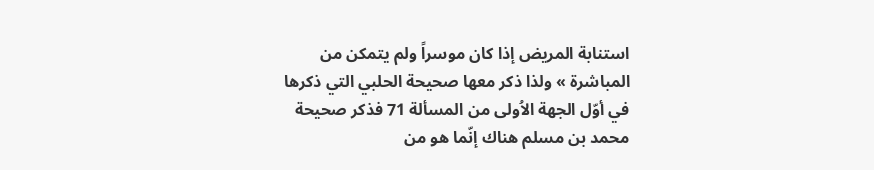استنابة المريض إذا كان موسراً ولم يتمكن من المباشرة » ولذا ذكر معها صحيحة الحلبي التي ذكرها في أوّل الجهة الاُولى من المسألة 71 فذكر صحيحة محمد بن مسلم هناك إنّما هو من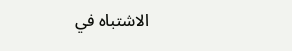الاشتباه في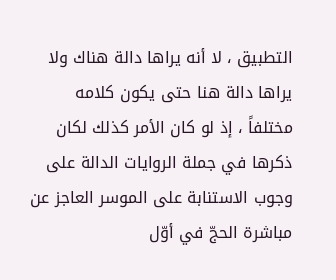التطبيق ، لا أنه يراها دالة هناك ولا يراها دالة هنا حتى يكون كلامه مختلفاً ، إذ لو كان الأمر كذلك لكان ذكرها في جملة الروايات الدالة على وجوب الاستنابة على الموسر العاجز عن مباشرة الحجّ في أوّل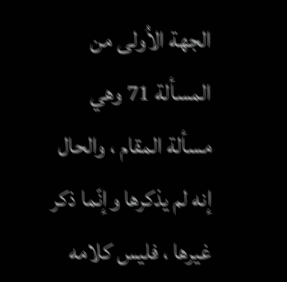الجهة الاُولى من المسألة 71 وهي مسألة المقام ، والحال إنه لم يذكرها وإنّما ذكر غيرها ، فليس كلامه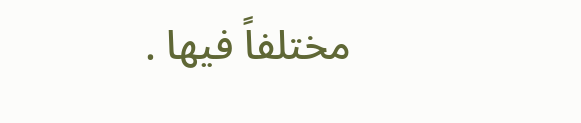مختلفاً فيها .